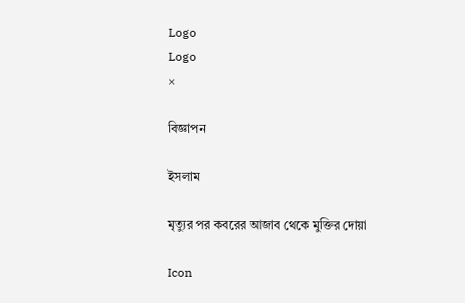Logo
Logo
×

বিজ্ঞাপন

ইসলাম

মৃত্যুর পর কবরের আজাব থেকে মুক্তির দোয়া

Icon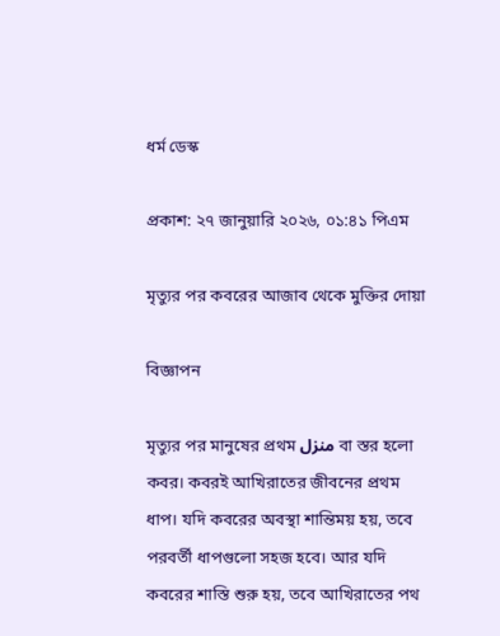ধর্ম ডেস্ক

প্রকাশ: ২৭ জানুয়ারি ২০২৬, ০১:৪১ পিএম

মৃত্যুর পর কবরের আজাব থেকে মুক্তির দোয়া

বিজ্ঞাপন

মৃত্যুর পর মানুষের প্রথম منزل বা স্তর হলো কবর। কবরই আখিরাতের জীবনের প্রথম ধাপ। যদি কবরের অবস্থা শান্তিময় হয়, তবে পরবর্তী ধাপগুলো সহজ হবে। আর যদি কবরের শাস্তি শুরু হয়, তবে আখিরাতের পথ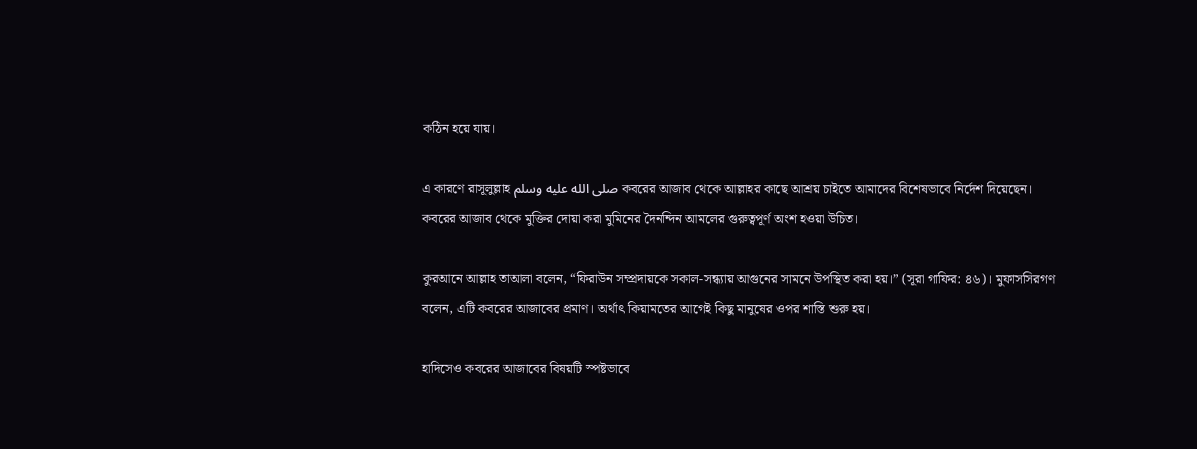কঠিন হয়ে যায়।

এ কারণে রাসূলুল্লাহ صلى الله عليه وسلم কবরের আজাব থেকে আল্লাহর কাছে আশ্রয় চাইতে আমাদের বিশেষভাবে নির্দেশ দিয়েছেন। কবরের আজাব থেকে মুক্তির দোয়া করা মুমিনের দৈনন্দিন আমলের গুরুত্বপূর্ণ অংশ হওয়া উচিত।

কুরআনে আল্লাহ তাআলা বলেন, “ফিরাউন সম্প্রদায়কে সকাল-সন্ধ্যায় আগুনের সামনে উপস্থিত করা হয়।” (সূরা গাফির: ৪৬)। মুফাসসিরগণ বলেন, এটি কবরের আজাবের প্রমাণ। অর্থাৎ কিয়ামতের আগেই কিছু মানুষের ওপর শাস্তি শুরু হয়।

হাদিসেও কবরের আজাবের বিষয়টি স্পষ্টভাবে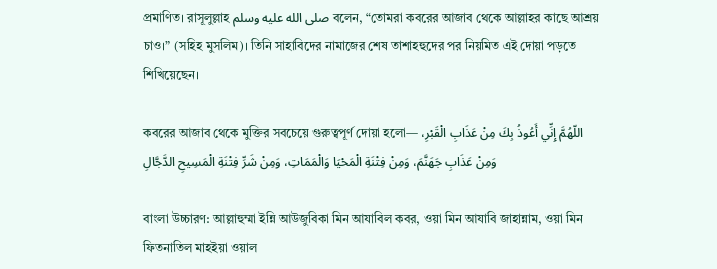প্রমাণিত। রাসূলুল্লাহ صلى الله عليه وسلم বলেন, “তোমরা কবরের আজাব থেকে আল্লাহর কাছে আশ্রয় চাও।” (সহিহ মুসলিম)। তিনি সাহাবিদের নামাজের শেষ তাশাহহুদের পর নিয়মিত এই দোয়া পড়তে শিখিয়েছেন।

কবরের আজাব থেকে মুক্তির সবচেয়ে গুরুত্বপূর্ণ দোয়া হলো— اللّهُمَّ إِنِّي أَعُوذُ بِكَ مِنْ عَذَابِ الْقَبْرِ، وَمِنْ عَذَابِ جَهَنَّمَ، وَمِنْ فِتْنَةِ الْمَحْيَا وَالْمَمَاتِ، وَمِنْ شَرِّ فِتْنَةِ الْمَسِيحِ الدَّجَّالِ

বাংলা উচ্চারণ: আল্লাহুম্মা ইন্নি আউজুবিকা মিন আযাবিল কবর, ওয়া মিন আযাবি জাহান্নাম, ওয়া মিন ফিতনাতিল মাহইয়া ওয়াল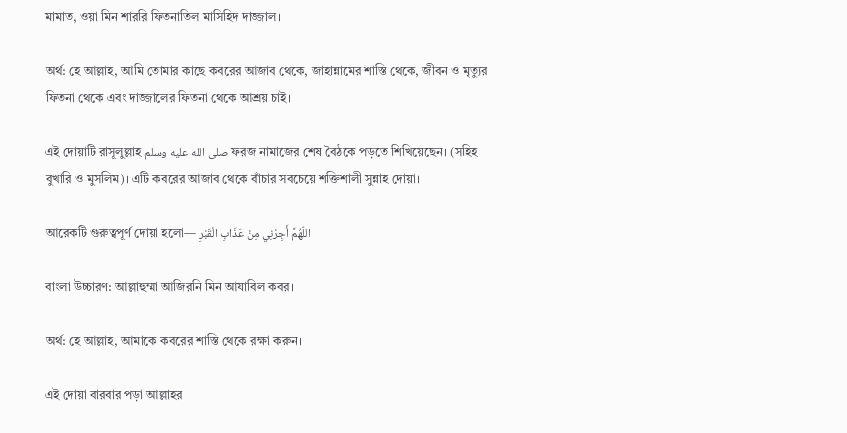মামাত, ওয়া মিন শাররি ফিতনাতিল মাসিহিদ দাজ্জাল।

অর্থ: হে আল্লাহ, আমি তোমার কাছে কবরের আজাব থেকে, জাহান্নামের শাস্তি থেকে, জীবন ও মৃত্যুর ফিতনা থেকে এবং দাজ্জালের ফিতনা থেকে আশ্রয় চাই।

এই দোয়াটি রাসূলুল্লাহ صلى الله عليه وسلم ফরজ নামাজের শেষ বৈঠকে পড়তে শিখিয়েছেন। (সহিহ বুখারি ও মুসলিম)। এটি কবরের আজাব থেকে বাঁচার সবচেয়ে শক্তিশালী সুন্নাহ দোয়া।

আরেকটি গুরুত্বপূর্ণ দোয়া হলো— اللّهُمَّ أَجِرْنِي مِنْ عَذَابِ الْقَبْرِ

বাংলা উচ্চারণ: আল্লাহুম্মা আজিরনি মিন আযাবিল কবর।

অর্থ: হে আল্লাহ, আমাকে কবরের শাস্তি থেকে রক্ষা করুন।

এই দোয়া বারবার পড়া আল্লাহর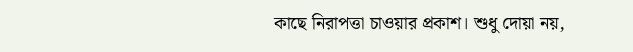কাছে নিরাপত্তা চাওয়ার প্রকাশ। শুধু দোয়া নয়,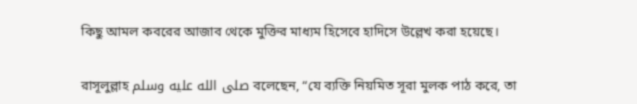কিছু আমল কবরের আজাব থেকে মুক্তির মাধ্যম হিসেবে হাদিসে উল্লেখ করা হয়েছে।

রাসূলুল্লাহ صلى الله عليه وسلم বলেছেন, “যে ব্যক্তি নিয়মিত সূরা মুলক পাঠ করে, তা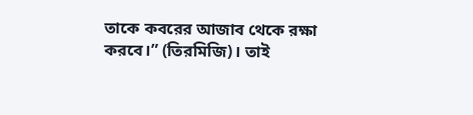তাকে কবরের আজাব থেকে রক্ষা করবে।” (তিরমিজি)। তাই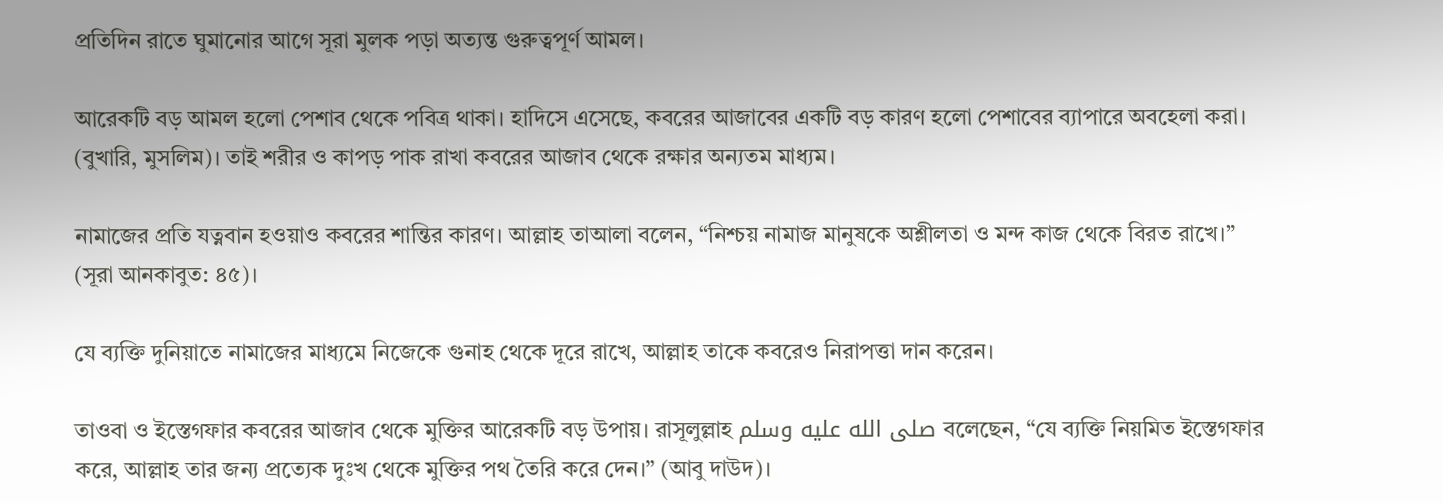প্রতিদিন রাতে ঘুমানোর আগে সূরা মুলক পড়া অত্যন্ত গুরুত্বপূর্ণ আমল।

আরেকটি বড় আমল হলো পেশাব থেকে পবিত্র থাকা। হাদিসে এসেছে, কবরের আজাবের একটি বড় কারণ হলো পেশাবের ব্যাপারে অবহেলা করা। (বুখারি, মুসলিম)। তাই শরীর ও কাপড় পাক রাখা কবরের আজাব থেকে রক্ষার অন্যতম মাধ্যম।

নামাজের প্রতি যত্নবান হওয়াও কবরের শান্তির কারণ। আল্লাহ তাআলা বলেন, “নিশ্চয় নামাজ মানুষকে অশ্লীলতা ও মন্দ কাজ থেকে বিরত রাখে।” (সূরা আনকাবুত: ৪৫)।

যে ব্যক্তি দুনিয়াতে নামাজের মাধ্যমে নিজেকে গুনাহ থেকে দূরে রাখে, আল্লাহ তাকে কবরেও নিরাপত্তা দান করেন।

তাওবা ও ইস্তেগফার কবরের আজাব থেকে মুক্তির আরেকটি বড় উপায়। রাসূলুল্লাহ صلى الله عليه وسلم বলেছেন, “যে ব্যক্তি নিয়মিত ইস্তেগফার করে, আল্লাহ তার জন্য প্রত্যেক দুঃখ থেকে মুক্তির পথ তৈরি করে দেন।” (আবু দাউদ)।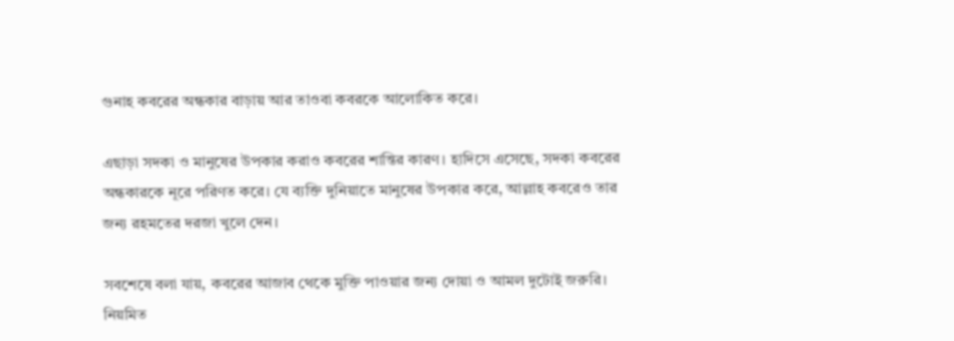গুনাহ কবরের অন্ধকার বাড়ায় আর তাওবা কবরকে আলোকিত করে।

এছাড়া সদকা ও মানুষের উপকার করাও কবরের শান্তির কারণ। হাদিসে এসেছে, সদকা কবরের অন্ধকারকে নূরে পরিণত করে। যে ব্যক্তি দুনিয়াতে মানুষের উপকার করে, আল্লাহ কবরেও তার জন্য রহমতের দরজা খুলে দেন।

সবশেষে বলা যায়, কবরের আজাব থেকে মুক্তি পাওয়ার জন্য দোয়া ও আমল দুটোই জরুরি। নিয়মিত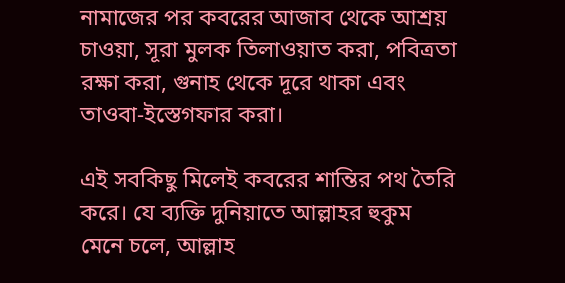নামাজের পর কবরের আজাব থেকে আশ্রয় চাওয়া, সূরা মুলক তিলাওয়াত করা, পবিত্রতা রক্ষা করা, গুনাহ থেকে দূরে থাকা এবং তাওবা-ইস্তেগফার করা।

এই সবকিছু মিলেই কবরের শান্তির পথ তৈরি করে। যে ব্যক্তি দুনিয়াতে আল্লাহর হুকুম মেনে চলে, আল্লাহ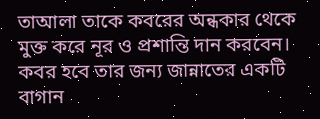তাআলা তাকে কবরের অন্ধকার থেকে মুক্ত করে নূর ও প্রশান্তি দান করবেন। কবর হবে তার জন্য জান্নাতের একটি বাগান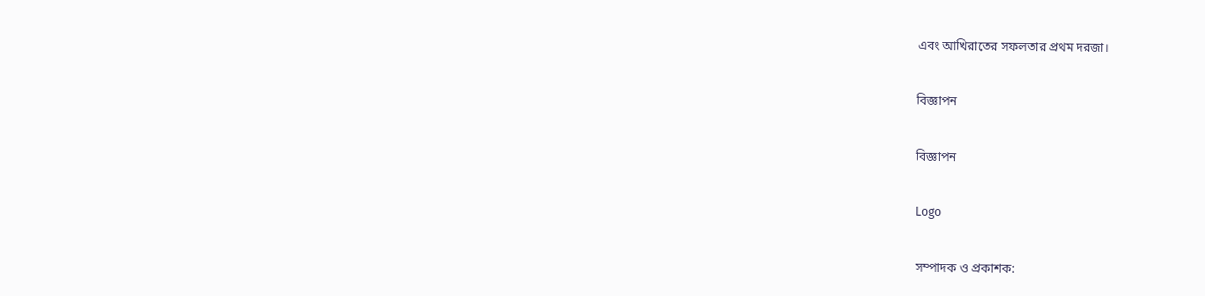এবং আখিরাতের সফলতার প্রথম দরজা।

বিজ্ঞাপন

বিজ্ঞাপন

Logo

সম্পাদক ও প্রকাশক: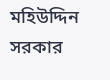মহিউদ্দিন সরকার